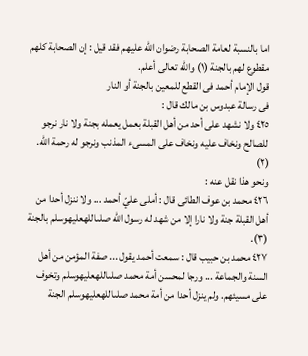اما بالنسبة لعامة الصحابة رضوان الله عليهم فقد قيل : إن الصحابة كلهم مقطوع لهم بالجنة (١) والله تعالى أعلم.
قول الإمام أحمد فى القطع للمعين بالجنة أو النار
فى رسالة عبدوس بن مالك قال :
٤٢٥ ولا نشهد على أحد من أهل القبلة بعمل يعمله بجنة ولا نار نرجو للصالح ونخاف عليه ونخاف على المسىء المذنب ونرجو له رحمة الله. (٢)
ونحو هذا نقل عنه :
٤٢٦ محمد بن عوف الطائى قال : أملى عليّ أحمد ... ولا ننزل أحدا من أهل القبلة جنة ولا نارا إلا من شهد له رسول الله صلىاللهعليهوسلم بالجنة (٣).
٤٢٧ محمد بن حبيب قال : سمعت أحمد يقول ... صفة المؤمن من أهل السنة والجماعة ... ورجا لمحسن أمة محمد صلىاللهعليهوسلم وتخوف على مسيئهم. ولم ينزل أحدا من أمة محمد صلىاللهعليهوسلم الجنة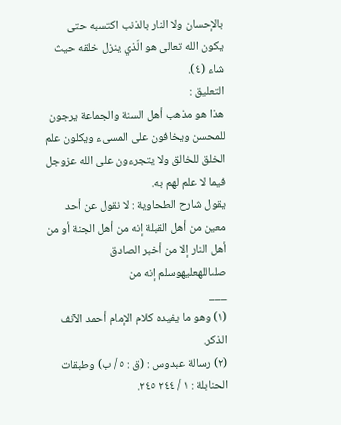بالإحسان ولا النار بالذنب اكتسبه حتى يكون الله تعالى هو الّذي ينزل خلقه حيث شاء (٤).
التعليق :
هذا هو مذهب أهل السنة والجماعة يرجون للمحسن ويخافون على المسىء ويكلون علم الخلق للخالق ولا يتجرءون على الله عزوجل فيما لا علم لهم به.
يقول شارح الطحاوية : لا نقول عن أحد معين من أهل القبلة إنه من أهل الجنة أو من أهل النار إلا من أخبر الصادق صلىاللهعليهوسلم إنه من
___
(١) وهو ما يفيده كلام الإمام أحمد الآنف الذكر.
(٢) رسالة عبدوس : (ق : ٥ / ب) وطبقات الحنابلة : ١ / ٢٤٤ ٢٤٥.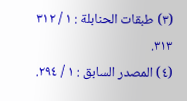(٣) طبقات الحنابلة : ١ / ٣١٢ ٣١٣.
(٤) المصدر السابق : ١ / ٢٩٤.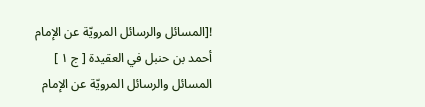![المسائل والرسائل المرويّة عن الإمام أحمد بن حنبل في العقيدة [ ج ١ ] المسائل والرسائل المرويّة عن الإمام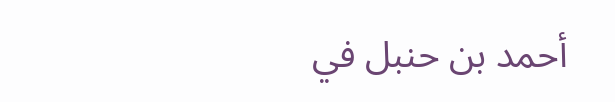أحمد بن حنبل في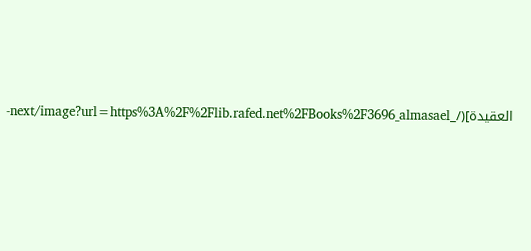العقيدة](/_next/image?url=https%3A%2F%2Flib.rafed.net%2FBooks%2F3696_almasael-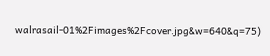walrasail-01%2Fimages%2Fcover.jpg&w=640&q=75)